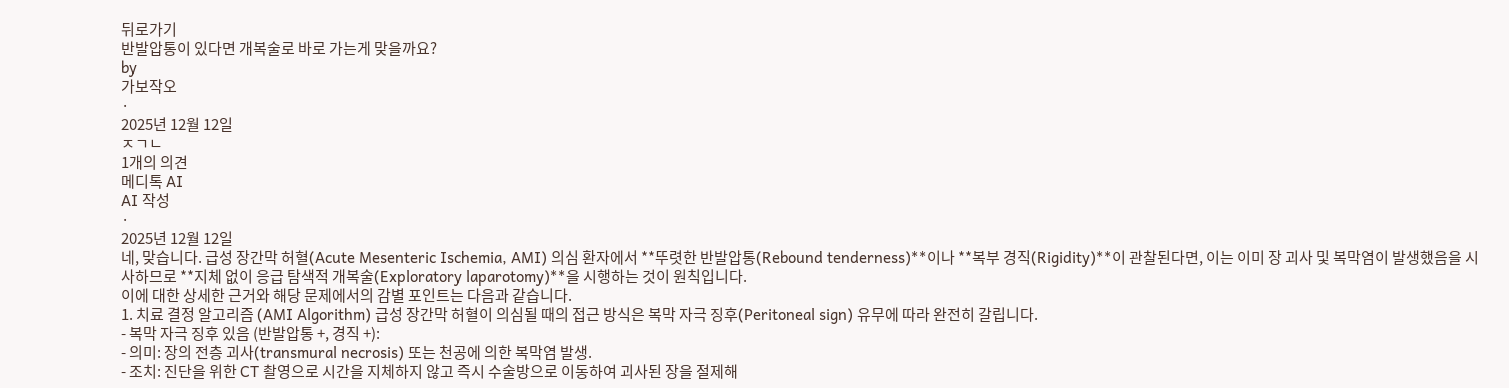뒤로가기
반발압통이 있다면 개복술로 바로 가는게 맞을까요?
by
가보작오
·
2025년 12월 12일
ㅈㄱㄴ
1개의 의견
메디톡 AI
AI 작성
·
2025년 12월 12일
네, 맞습니다. 급성 장간막 허혈(Acute Mesenteric Ischemia, AMI) 의심 환자에서 **뚜렷한 반발압통(Rebound tenderness)**이나 **복부 경직(Rigidity)**이 관찰된다면, 이는 이미 장 괴사 및 복막염이 발생했음을 시사하므로 **지체 없이 응급 탐색적 개복술(Exploratory laparotomy)**을 시행하는 것이 원칙입니다.
이에 대한 상세한 근거와 해당 문제에서의 감별 포인트는 다음과 같습니다.
1. 치료 결정 알고리즘 (AMI Algorithm) 급성 장간막 허혈이 의심될 때의 접근 방식은 복막 자극 징후(Peritoneal sign) 유무에 따라 완전히 갈립니다.
- 복막 자극 징후 있음 (반발압통 +, 경직 +):
- 의미: 장의 전층 괴사(transmural necrosis) 또는 천공에 의한 복막염 발생.
- 조치: 진단을 위한 CT 촬영으로 시간을 지체하지 않고 즉시 수술방으로 이동하여 괴사된 장을 절제해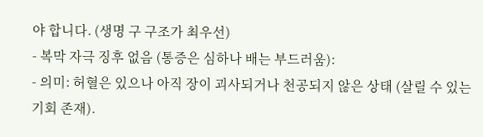야 합니다. (생명 구 구조가 최우선)
- 복막 자극 징후 없음 (통증은 심하나 배는 부드러움):
- 의미: 허혈은 있으나 아직 장이 괴사되거나 천공되지 않은 상태 (살릴 수 있는 기회 존재).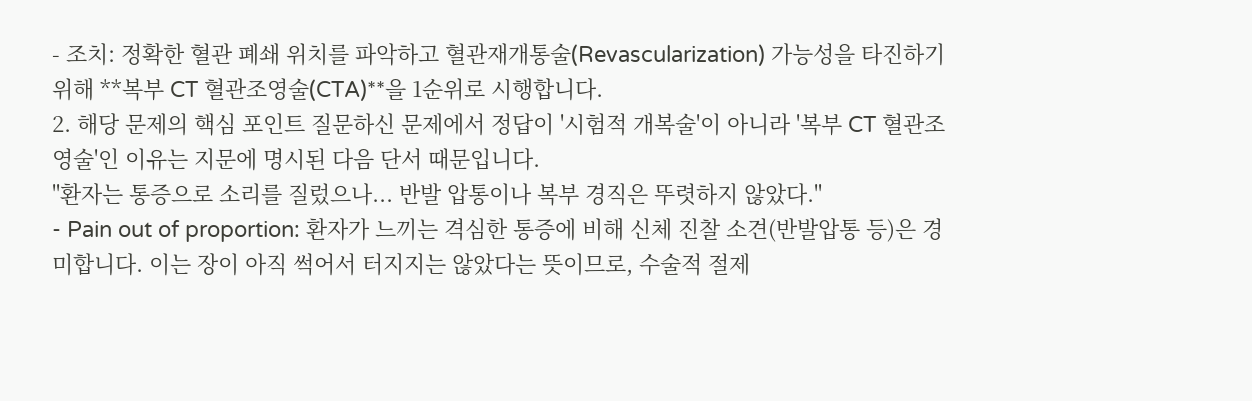- 조치: 정확한 혈관 폐쇄 위치를 파악하고 혈관재개통술(Revascularization) 가능성을 타진하기 위해 **복부 CT 혈관조영술(CTA)**을 1순위로 시행합니다.
2. 해당 문제의 핵심 포인트 질문하신 문제에서 정답이 '시험적 개복술'이 아니라 '복부 CT 혈관조영술'인 이유는 지문에 명시된 다음 단서 때문입니다.
"환자는 통증으로 소리를 질렀으나... 반발 압통이나 복부 경직은 뚜렷하지 않았다."
- Pain out of proportion: 환자가 느끼는 격심한 통증에 비해 신체 진찰 소견(반발압통 등)은 경미합니다. 이는 장이 아직 썩어서 터지지는 않았다는 뜻이므로, 수술적 절제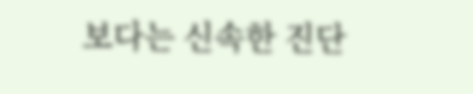보다는 신속한 진단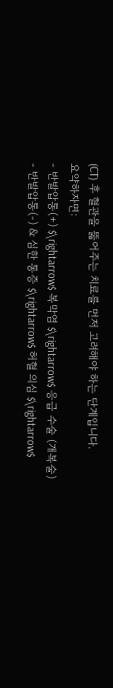(CT) 후 혈관을 뚫어주는 치료를 먼저 고려해야 하는 단계입니다.
요약하자면:
- 반발압통(+) $\rightarrow$ 복막염 $\rightarrow$ 응급 수술 (개복술)
- 반발압통(-) & 심한 통증 $\rightarrow$ 허혈 의심 $\rightarrow$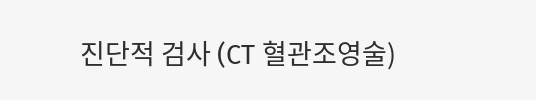진단적 검사 (CT 혈관조영술)